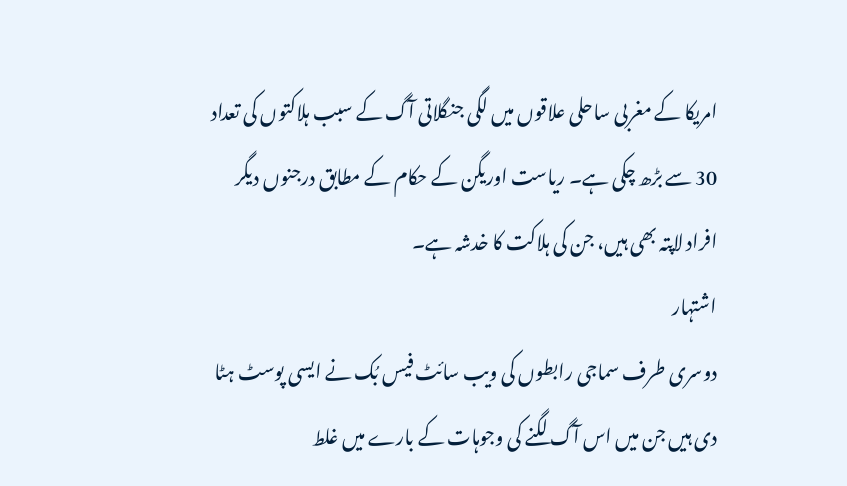امریکا کے مغربی ساحلی علاقوں میں لگی جنگلاتی آگ کے سبب ہلاکتوں کی تعداد 30 سے بڑھ چکی ہے۔ ریاست اوریگن کے حکام کے مطابق درجنوں دیگر افراد لاپتہ بھی ہیں، جن کی ہلاکت کا خدشہ ہے۔
اشتہار
دوسری طرف سماجی رابطوں کی ویب سائٹ فیس بُک نے ایسی پوسٹ ہٹا دی ہیں جن میں اس آگ لگنے کی وجوہات کے بارے میں غلط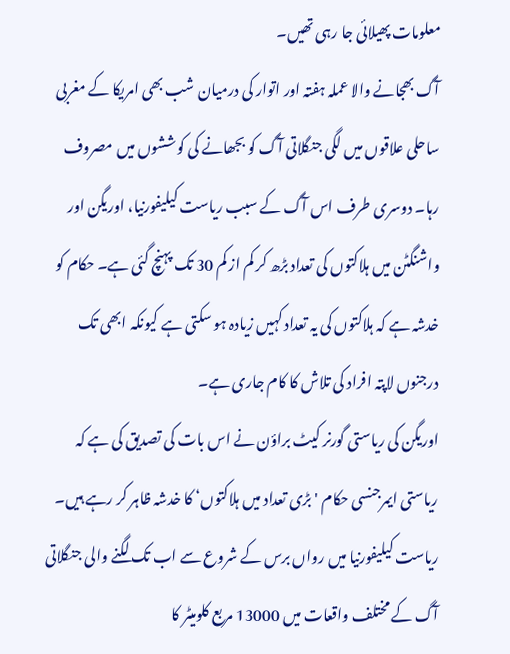معلومات پھیلائی جا رہی تھیں۔
آگ بھجانے والا عملہ ہفتہ اور اتوار کی درمیان شب بھی امریکا کے مغربی ساحلی علاقوں میں لگی جنگلاتی آگ کو بجھانے کی کوششوں میں مصروف رہا۔ دوسری طرف اس آگ کے سبب ریاست کیلیفورنیا، اوریگن اور واشنگٹن میں ہلاکتوں کی تعداد بڑھ کر کم از کم 30 تک پہنچ گئی ہے۔ حکام کو خدشہ ہے کہ ہلاکتوں کی یہ تعداد کہیں زیادہ ہو سکتی ہے کیونکہ ابھی تک درجنوں لاپتہ افراد کی تلاش کا کام جاری ہے۔
اوریگن کی ریاستی گورنر کیٹ براؤن نے اس بات کی تصدیق کی ہے کہ ریاستی ایمرجنسی حکام 'بڑی تعداد میں ہلاکتوں‘ کا خدشہ ظاہر کر رہے ہیں۔
ریاست کیلیفورنیا میں رواں برس کے شروع سے اب تک لگنے والی جنگلاتی آگ کے مختلف واقعات میں 13000 مربع کلومیٹر کا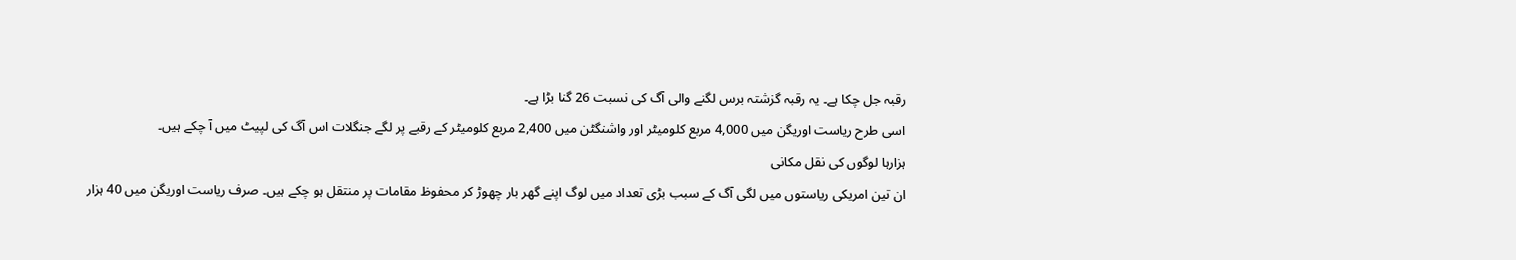رقبہ جل چکا ہے۔ یہ رقبہ گزشتہ برس لگنے والی آگ کی نسبت 26 گنا بڑا ہے۔
اسی طرح ریاست اوریگن میں 4,000 مربع کلومیٹر اور واشنگٹن میں 2,400 مربع کلومیٹر کے رقبے پر لگے جنگلات اس آگ کی لپیٹ میں آ چکے ہیں۔
ہزارہا لوگوں کی نقل مکانی
ان تین امریکی ریاستوں میں لگی آگ کے سبب بڑی تعداد میں لوگ اپنے گھر بار چھوڑ کر محفوظ مقامات پر منتقل ہو چکے ہیں۔ صرف ریاست اوریگن میں 40 ہزار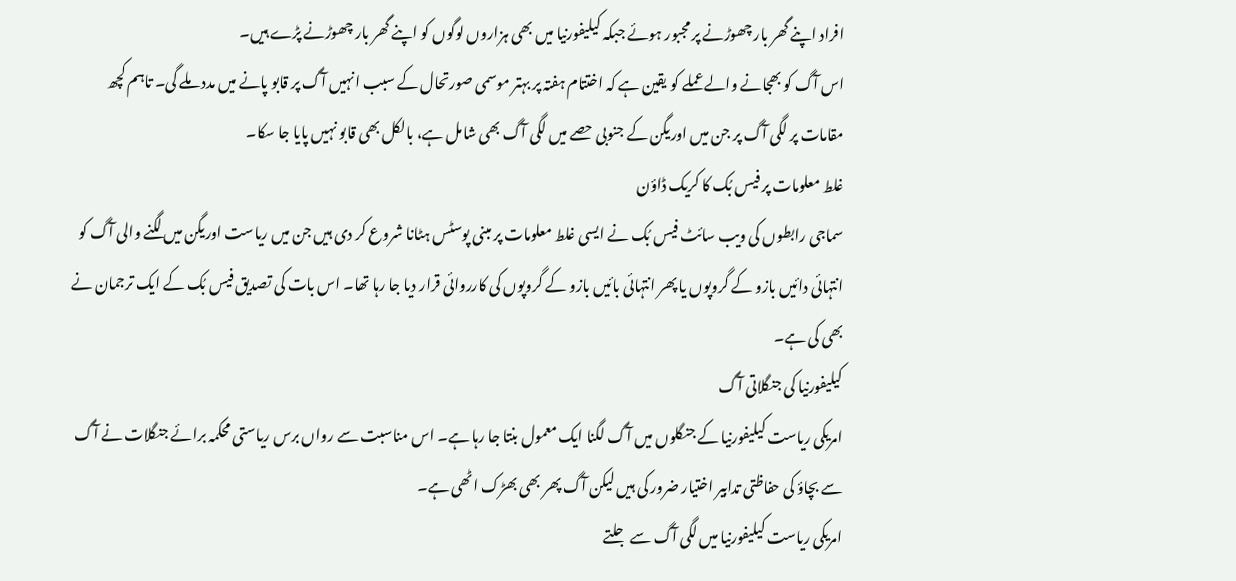افراد اپنے گھر بار چھوڑنے پر مجبور ہوئے جبکہ کیلیفورنیا میں بھی ہزاروں لوگوں کو اپنے گھر بار چھوڑنے پڑے ہیں۔
اس آگ کو بھجانے والے عملے کو یقین ہے کہ اختتام ہفتہ پر بہتر موسمی صورتحال کے سبب انہیں آگ پر قابو پانے میں مدد ملے گی۔ تاہم کچھ مقامات پر لگی آگ پر جن میں اوریگن کے جنوبی حصے میں لگی آگ بھی شامل ہے، بالکل بھی قابو نہیں پایا جا سکا۔
غلط معلومات پر فیس بُک کا کریک ڈاؤن
سماجی رابطوں کی ویب سائٹ فیس بُک نے ایسی غلط معلومات پر مبنی پوسٹس ہٹانا شروع کر دی ہیں جن میں ریاست اوریگن میں لگنے والی آگ کو انتہائی دائیں بازو کے گروپوں یا پھر انتہائی بائیں بازو کے گروپوں کی کارروائی قرار دیا جا رہا تھا۔ اس بات کی تصدیق فیس بُک کے ایک ترجمان نے بھی کی ہے۔
کیلیفورنیا کی جنگلاتی آگ
امریکی ریاست کیلیفورنیا کے جنگلوں میں آگ لگنا ایک معمول بنتا جا رہا ہے۔ اس مناسبت سے رواں برس ریاستی محکمہ برائے جنگلات نے آگ سے بچاؤ کی حفاظتی تدابیر اختیار ضرور کی ہیں لیکن آگ پھر بھی بھڑک اٹھی ہے۔
امریکی ریاست کیلیفورنیا میں لگی آگ سے جلتے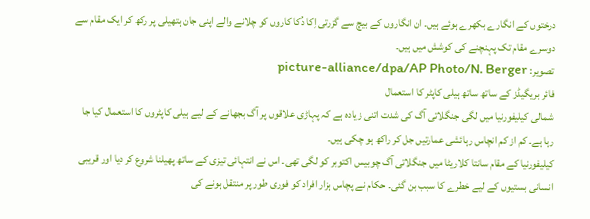درختوں کے انگارے بکھرے ہوئے ہیں۔ ان انگاروں کے بیچ سے گزرتی اِکا دُکا کاروں کو چلانے والے اپنی جان ہتھیلی پر رکھ کر ایک مقام سے دوسرے مقام تک پہنچنے کی کوشش میں ہیں۔
تصویر: picture-alliance/dpa/AP Photo/N. Berger
فائر بریگیڈز کے ساتھ ساتھ ہیلی کاپٹر کا استعمال
شمالی کیلیفورنیا میں لگی جنگلاتی آگ کی شدت اتنی زیادہ ہے کہ پہاڑی علاقوں پر آگ بجھانے کے لیے ہیلی کاپٹروں کا استعمال کیا جا رہا ہے۔ کم از کم انچاس رہائشی عمارتیں جل کر راکھ ہو چکی ہیں۔
کیلیفورنیا کے مقام سانتا کلاریٹا میں جنگلاتی آگ چوبیس اکتوبر کو لگی تھی۔ اس نے انتہائی تیزی کے ساتھ پھیلنا شروع کر دیا اور قریبی انسانی بستیوں کے لیے خطرے کا سبب بن گئی۔ حکام نے پچاس ہزار افراد کو فوری طور پر منتقل ہونے کی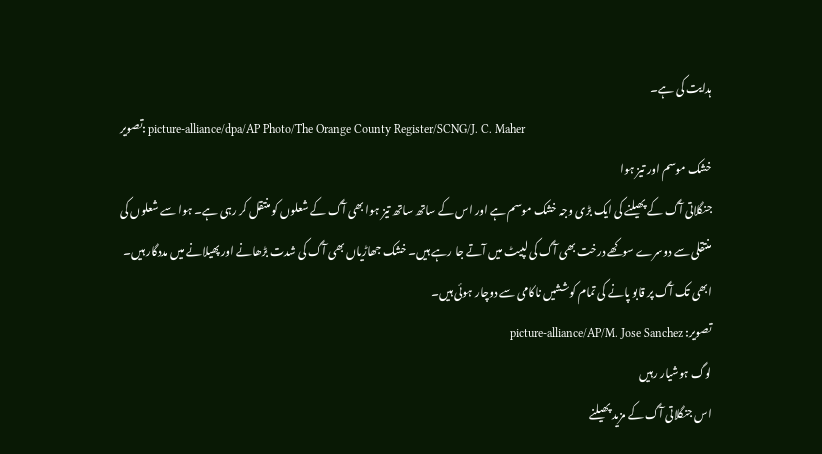ہدایت کی ہے۔
تصویر: picture-alliance/dpa/AP Photo/The Orange County Register/SCNG/J. C. Maher
خشک موسم اور تیز ہوا
جنگلاتی آگ کے پھیلنے کی ایک بڑی وجہ خشک موسم ہے اور اس کے ساتھ ساتھ تیز ہوا بھی آگ کے شعلوں کو منتقل کر رہی ہے۔ ہوا سے شعلوں کی منتقلی سے دوسرے سوکھے درخت بھی آگ کی لپیٹ میں آتے جا رہے ہیں۔ خشک جھاڑیاں بھی آگ کی شدت بڑھانے اور پھیلانے میں مددگار ہیں۔ ابھی تک آگ پر قابو پانے کی تمام کوششیں ناکامی سے دوچار ہوئی ہیں۔
تصویر: picture-alliance/AP/M. Jose Sanchez
لوگ ہوشیار رہیں
اس جنگلاتی آگ کے مزید پھیلنے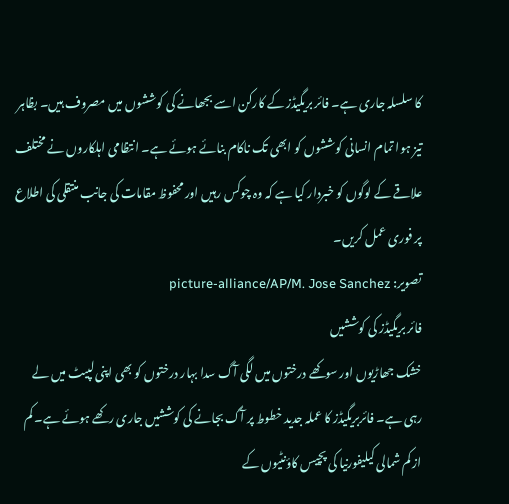کا سلسلہ جاری ہے۔ فائر بریگیڈز کے کارکن اسے بجھانے کی کوششوں میں مصروف ہیں۔ بظاہر تیز ہوا تمام انسانی کوششوں کو ابھی تک ناکام بنائے ہوئے ہے۔ انتظامی اہلکاروں نے مختلف علاقے کے لوگوں کو خبردار کیا ہے کہ وہ چوکس رہیں اور محفوظ مقامات کی جانب منتقلی کی اطلاع پر فوری عمل کریں۔
تصویر: picture-alliance/AP/M. Jose Sanchez
فائر بریگیڈز کی کوششیں
خشک جھاڑیوں اور سوکھے درختوں میں لگی آگ سدا بہار درختوں کو بھی اپنی لپیٹ میں لے رہی ہے۔ فائربریگیڈز کا عملہ جدید خطوط پر آگ بجانے کی کوششیں جاری رکھے ہوئے ہے۔ کم از کم شمالی کیلیفورنیا کی پچیس کاؤنٹیوں کے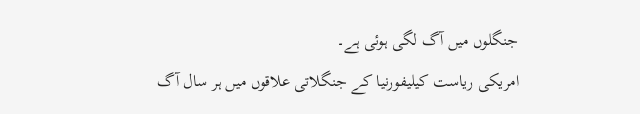جنگلوں میں آگ لگی ہوئی ہے۔
امریکی ریاست کیلیفورنیا کے جنگلاتی علاقوں میں ہر سال آگ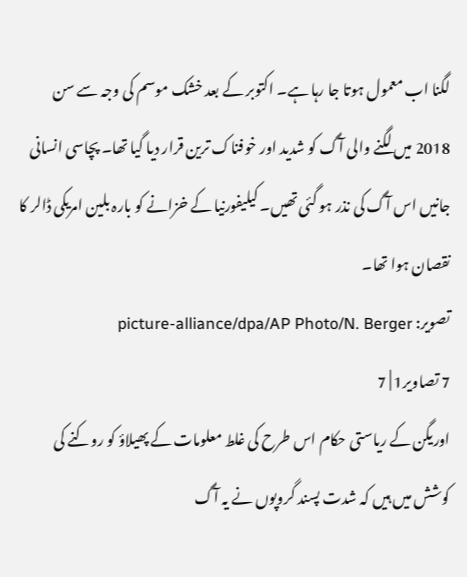لگنا اب معمول ہوتا جا رہا ہے۔ اکتوبر کے بعد خشک موسم کی وجہ سے سن 2018 میں لگنے والی آگ کو شدید اور خوفناک ترین قرار دیا گیا تھا۔ پچاسی انسانی جانیں اس آگ کی نذر ہو گئی تھیں۔ کیلیفورنیا کے خزانے کو بارہ بلین امریکی ڈالر کا نقصان ہوا تھا۔
تصویر: picture-alliance/dpa/AP Photo/N. Berger
7 تصاویر1 | 7
اوریگن کے ریاستی حکام اس طرح کی غلط معلومات کے پھیلاؤ کو روکنے کی کوشش میں ہیں کہ شدت پسند گروپوں نے یہ آگ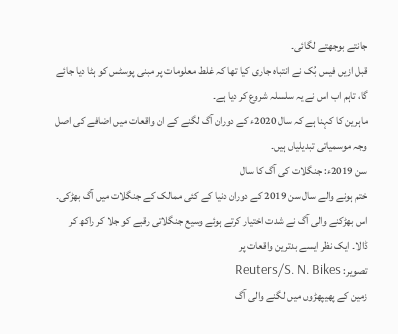جانتے بوجھتے لگائی۔
قبل ازیں فیس بُک نے انتباہ جاری کیا تھا کہ غلط معلومات پر مبنی پوسٹس کو ہٹا دیا جائے گا، تاہم اب اس نے یہ سلسلہ شروع کر دیا ہے۔
ماہرین کا کہنا ہے کہ سال 2020ء کے دوران آگ لگنے کے ان واقعات میں اضافے کی اصل وجہ موسمیاتی تبدیلیاں ہیں۔
سن 2019ء: جنگلات کی آگ کا سال
ختم ہونے والے سال سن 2019 کے دوران دنیا کے کئی ممالک کے جنگلات میں آگ بھڑکی۔ اس بھڑکنے والی آگ نے شدت اختیار کرتے ہوئے وسیع جنگلاتی رقبے کو جلا کر راکھ کر ڈالا۔ ایک نظر ایسے بدترین واقعات پر
تصویر: Reuters/S. N. Bikes
زمین کے پھیپھڑوں میں لگنے والی آگ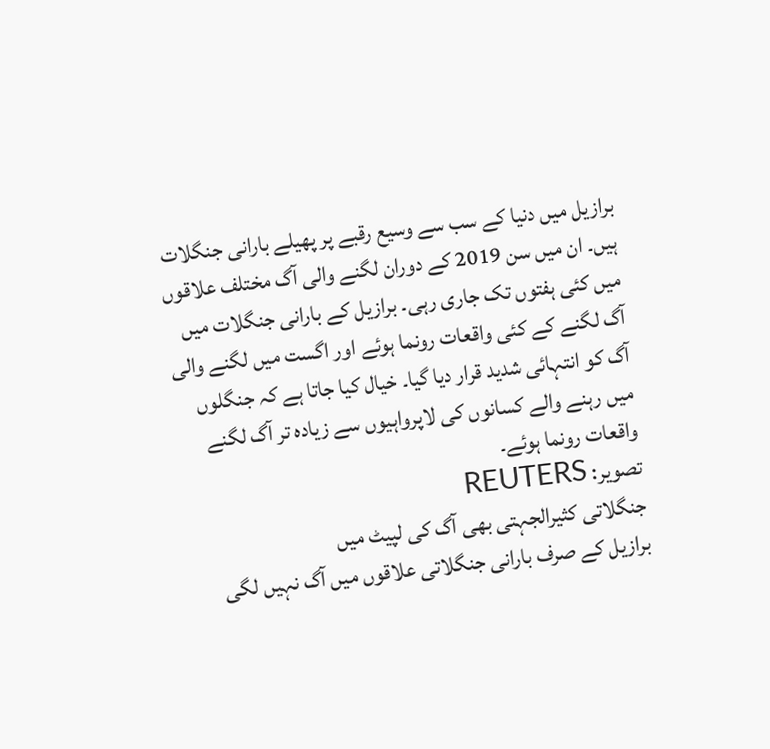برازیل میں دنیا کے سب سے وسیع رقبے پر پھیلے بارانی جنگلات ہیں۔ ان میں سن 2019 کے دوران لگنے والی آگ مختلف علاقوں میں کئی ہفتوں تک جاری رہی۔ برازیل کے بارانی جنگلات میں آگ لگنے کے کئی واقعات رونما ہوئے اور اگست میں لگنے والی آگ کو انتہائی شدید قرار دیا گیا۔ خیال کیا جاتا ہے کہ جنگلوں میں رہنے والے کسانوں کی لاپرواہیوں سے زیادہ تر آگ لگنے واقعات رونما ہوئے۔
تصویر: REUTERS
جنگلاتی کثیرالجہتی بھی آگ کی لپیٹ میں
برازیل کے صرف بارانی جنگلاتی علاقوں میں آگ نہیں لگی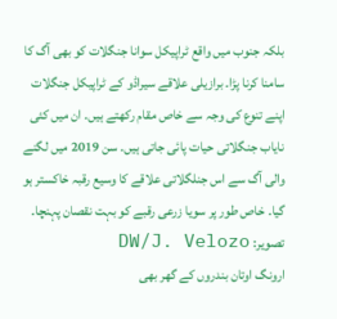بلکہ جنوب میں واقع ٹراپیکل سوانا جنگلات کو بھی آگ کا سامنا کرنا پڑا۔ برازیلی علاقے سیراڈو کے ٹراپیکل جنگلات اپنے تنوع کی وجہ سے خاص مقام رکھتے ہیں۔ ان میں کئی نایاب جنگلاتی حیات پائی جاتی ہیں۔ سن 2019 میں لگنے والی آگ سے اس جنلگلاتی علاقے کا وسیع رقبہ خاکستر ہو گیا۔ خاص طور پر سویا زرعی رقبے کو بہت نقصان پہنچا۔
تصویر: DW/J. Velozo
ارونگ اوتان بندروں کے گھر بھی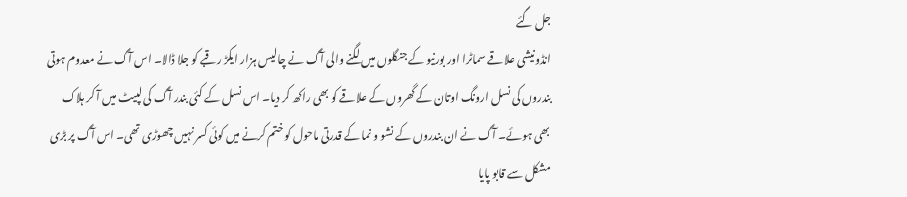جل گئے
انڈونیشی علاقے سماٹرا اور بورنیو کے جنگلوں میں لگنے والی آگ نے چالیس ہزار ایکڑ رقبے کو جلا ڈالا۔ اس آگ نے معدوم ہوتی بندروں کی نسل ارونگ اوتان کے گھروں کے علاقے کو بھی راکھ کر دیا۔ اس نسل کے کئی بندر آگ کی لپیٹ میں آ کر ہلاک بھی ہوئے۔ آگ نے ان بندروں کے نشو و نما کے قدرتی ماحول کو ختم کرنے میں کوئی کسر نہیں چھوڑی تھی۔ اس آگ پر بڑی مشکل سے قابو پایا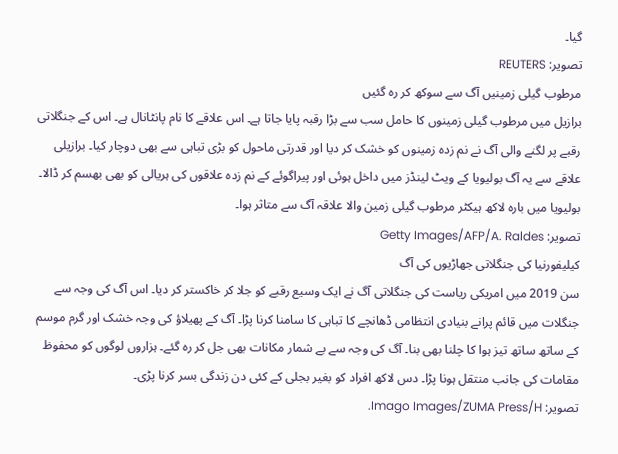گیا۔
تصویر: REUTERS
مرطوب گیلی زمینیں آگ سے سوکھ کر رہ گئیں
برازیل میں مرطوب گیلی زمینوں کا حامل سب سے بڑا رقبہ پایا جاتا ہے۔ اس علاقے کا نام پانٹانال ہے۔ اس کے جنگلاتی رقبے پر لگنے والی آگ نے نم زدہ زمینوں کو خشک کر دیا اور قدرتی ماحول کو بڑی تباہی سے بھی دوچار کیا۔ برازیلی علاقے سے یہ آگ بولیویا کے ویٹ لینڈز میں داخل ہوئی اور پیراگوئے کے نم زدہ علاقوں کی ہریالی کو بھی بھسم کر ڈالا۔ بولیویا میں بارہ لاکھ ہیکٹر مرطوب گیلی زمین والا علاقہ آگ سے متاثر ہوا۔
تصویر: Getty Images/AFP/A. Raldes
کیلیفورنیا کی جنگلاتی جھاڑیوں کی آگ
سن 2019 میں امریکی ریاست کی جنگلاتی آگ نے ایک وسیع رقبے کو جلا کر خاکستر کر دیا۔ اس آگ کی وجہ سے جنگلات میں قائم پرانے بنیادی انتظامی ڈھانچے کا تباہی کا سامنا کرنا پڑا۔ آگ کے پھیلاؤ کی وجہ خشک اور گرم موسم کے ساتھ ساتھ تیز ہوا کا چلنا بھی بنا۔ آگ کی وجہ سے بے شمار مکانات بھی جل کر رہ گئے۔ ہزاروں لوگوں کو محفوظ مقامات کی جانب منتقل ہونا پڑا۔ دس لاکھ افراد کو بغیر بجلی کے کئی دن زندگی بسر کرنا پڑی۔
تصویر: Imago Images/ZUMA Press/H.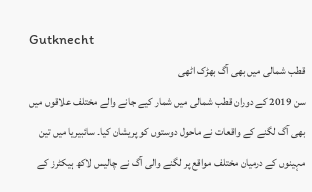Gutknecht
قطب شمالی میں بھی آگ بھڑک اٹھی
سن 2019 کے دوران قطب شمالی میں شمار کیے جانے والے مختلف علاقوں میں بھی آگ لگنے کے واقعات نے ماحول دوستوں کو پریشان کیا۔ سائبیریا میں تین مہینوں کے درمیان مختلف مواقع پر لگنے والی آگ نے چالیس لاکھ ہیکٹرز کے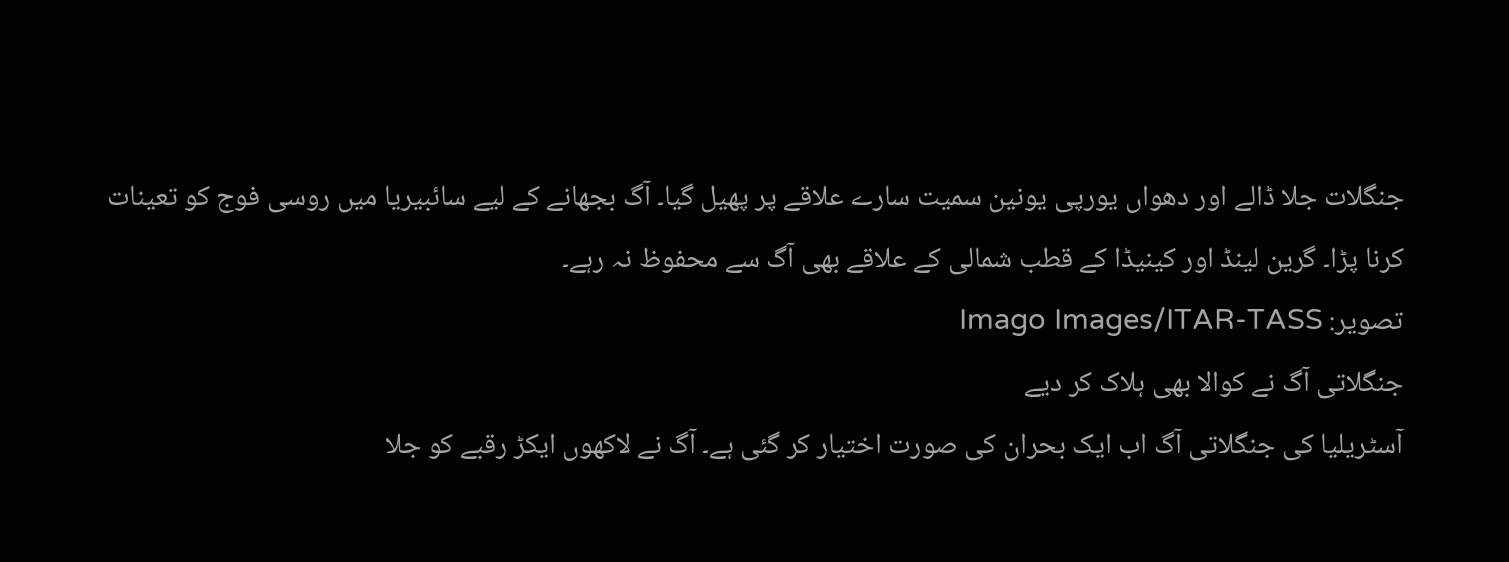جنگلات جلا ڈالے اور دھواں یورپی یونین سمیت سارے علاقے پر پھیل گیا۔ آگ بجھانے کے لیے سائبیریا میں روسی فوج کو تعینات کرنا پڑا۔ گرین لینڈ اور کینیڈا کے قطب شمالی کے علاقے بھی آگ سے محفوظ نہ رہے۔
تصویر: Imago Images/ITAR-TASS
جنگلاتی آگ نے کوالا بھی ہلاک کر دیے
آسٹریلیا کی جنگلاتی آگ اب ایک بحران کی صورت اختیار کر گئی ہے۔ آگ نے لاکھوں ایکڑ رقبے کو جلا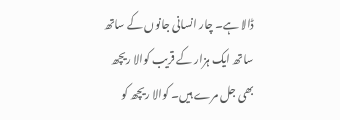ڈالا ہے۔ چار انسانی جانوں کے ساتھ ساتھ ایک ہزار کے قریب کوالا ریچھ بھی جل مرے ہیں۔ کوالا ریچھ کو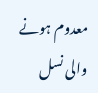معدوم ہونے والی نسل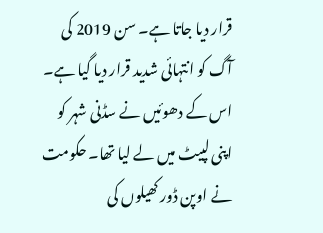قرار دیا جاتا ہے۔ سن 2019 کی آگ کو انتہائی شدید قرار دیا گیا ہے۔ اس کے دھوئیں نے سڈنی شہر کو اپنی لپیٹ میں لے لیا تھا۔ حکومت نے اوپن ڈور کھیلوں کی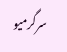سرگرمیو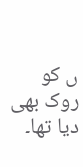ں کو روک بھی دیا تھا۔